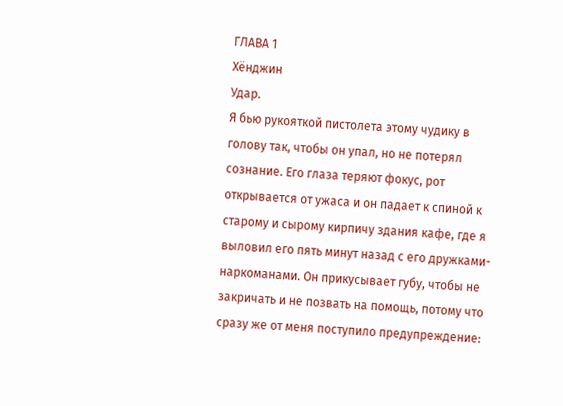ГЛАВА 1
Хёнджин
Удар.
Я бью рукояткой пистолета этому чудику в голову так, чтобы он упал, но не потерял сознание. Его глаза теряют фокус, рот открывается от ужаса и он падает к спиной к старому и сырому кирпичу здания кафе, где я выловил его пять минут назад с его дружками-наркоманами. Он прикусывает губу, чтобы не закричать и не позвать на помощь, потому что сразу же от меня поступило предупреждение: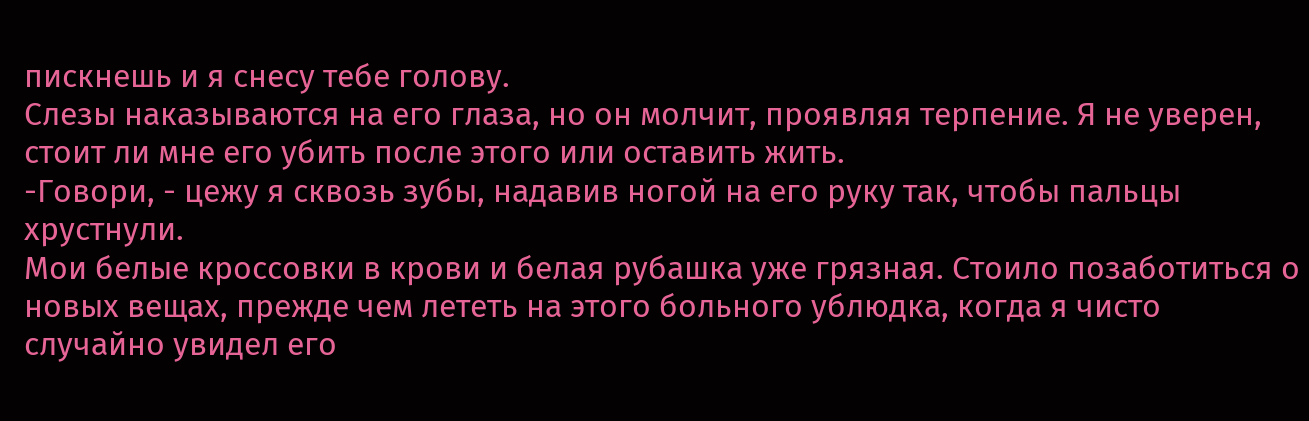пискнешь и я снесу тебе голову.
Слезы наказываются на его глаза, но он молчит, проявляя терпение. Я не уверен, стоит ли мне его убить после этого или оставить жить.
-Говори, - цежу я сквозь зубы, надавив ногой на его руку так, чтобы пальцы хрустнули.
Мои белые кроссовки в крови и белая рубашка уже грязная. Стоило позаботиться о новых вещах, прежде чем лететь на этого больного ублюдка, когда я чисто случайно увидел его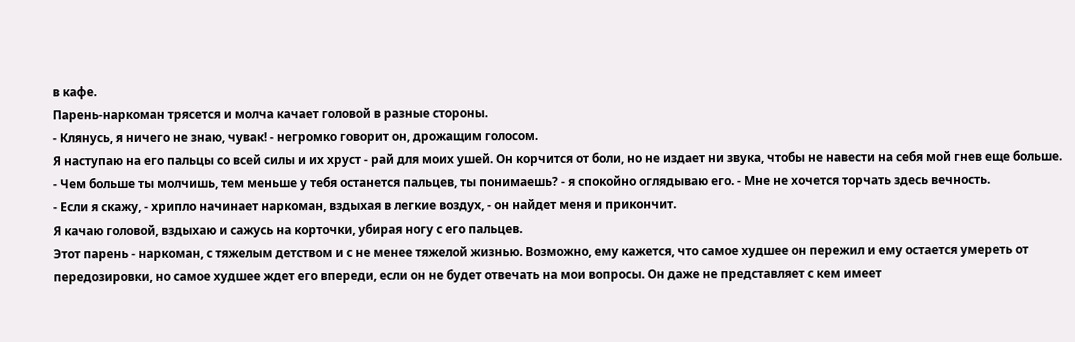в кафе.
Парень-наркоман трясется и молча качает головой в разные стороны.
- Клянусь, я ничего не знаю, чувак! - негромко говорит он, дрожащим голосом.
Я наступаю на его пальцы со всей силы и их хруст - рай для моих ушей. Он корчится от боли, но не издает ни звука, чтобы не навести на себя мой гнев еще больше.
- Чем больше ты молчишь, тем меньше у тебя останется пальцев, ты понимаешь? - я спокойно оглядываю его. - Мне не хочется торчать здесь вечность.
- Если я скажу, - хрипло начинает наркоман, вздыхая в легкие воздух, - он найдет меня и прикончит.
Я качаю головой, вздыхаю и сажусь на корточки, убирая ногу с его пальцев.
Этот парень - наркоман, с тяжелым детством и с не менее тяжелой жизнью. Возможно, ему кажется, что самое худшее он пережил и ему остается умереть от передозировки, но самое худшее ждет его впереди, если он не будет отвечать на мои вопросы. Он даже не представляет с кем имеет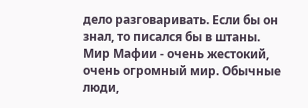дело разговаривать. Если бы он знал, то писался бы в штаны.
Мир Мафии - очень жестокий, очень огромный мир. Обычные люди,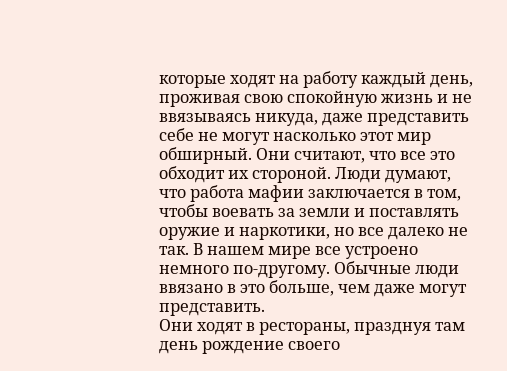которые ходят на работу каждый день, проживая свою спокойную жизнь и не ввязываясь никуда, даже представить себе не могут насколько этот мир обширный. Они считают, что все это обходит их стороной. Люди думают, что работа мафии заключается в том, чтобы воевать за земли и поставлять оружие и наркотики, но все далеко не так. В нашем мире все устроено немного по-другому. Обычные люди ввязано в это больше, чем даже могут представить.
Они ходят в рестораны, празднуя там день рождение своего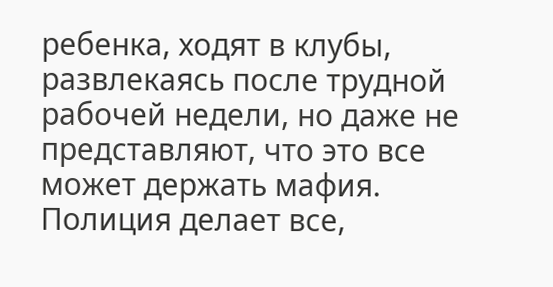ребенка, ходят в клубы, развлекаясь после трудной рабочей недели, но даже не представляют, что это все может держать мафия. Полиция делает все,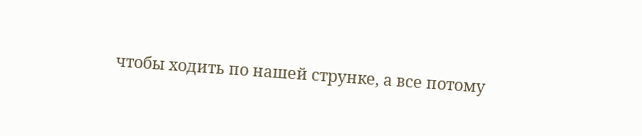чтобы ходить по нашей струнке, а все потому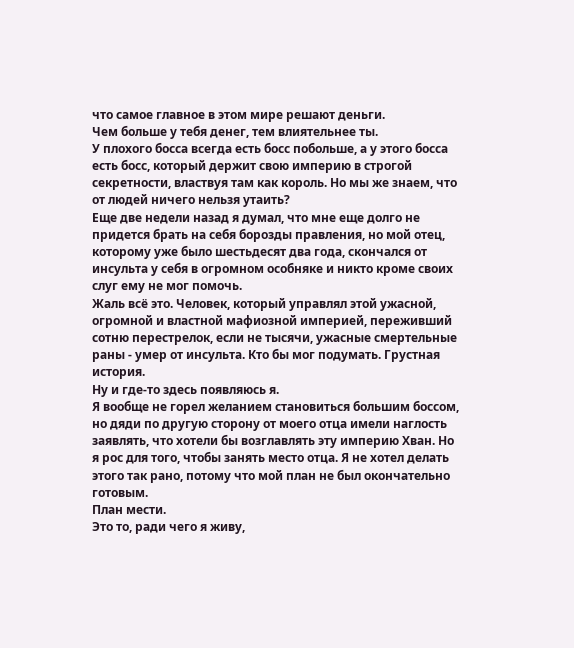что самое главное в этом мире решают деньги.
Чем больше у тебя денег, тем влиятельнее ты.
У плохого босса всегда есть босс побольше, а у этого босса есть босс, который держит свою империю в строгой секретности, властвуя там как король. Но мы же знаем, что от людей ничего нельзя утаить?
Еще две недели назад я думал, что мне еще долго не придется брать на себя борозды правления, но мой отец, которому уже было шестьдесят два года, скончался от инсульта у себя в огромном особняке и никто кроме своих слуг ему не мог помочь.
Жаль всё это. Человек, который управлял этой ужасной, огромной и властной мафиозной империей, переживший сотню перестрелок, если не тысячи, ужасные смертельные раны - умер от инсульта. Кто бы мог подумать. Грустная история.
Ну и где-то здесь появляюсь я.
Я вообще не горел желанием становиться большим боссом, но дяди по другую сторону от моего отца имели наглость заявлять, что хотели бы возглавлять эту империю Хван. Но я рос для того, чтобы занять место отца. Я не хотел делать этого так рано, потому что мой план не был окончательно готовым.
План мести.
Это то, ради чего я живу,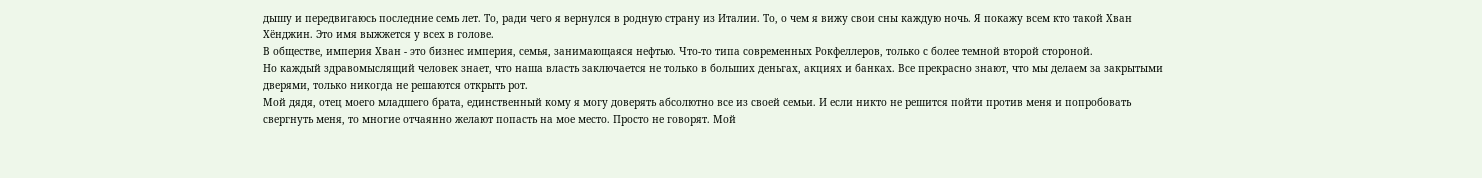дышу и передвигаюсь последние семь лет. То, ради чего я вернулся в родную страну из Италии. То, о чем я вижу свои сны каждую ночь. Я покажу всем кто такой Хван Хёнджин. Это имя выжжется у всех в голове.
В обществе, империя Хван - это бизнес империя, семья, занимающаяся нефтью. Что-то типа современных Рокфеллеров, только с более темной второй стороной.
Но каждый здравомыслящий человек знает, что наша власть заключается не только в больших деньгах, акциях и банках. Все прекрасно знают, что мы делаем за закрытыми дверями, только никогда не решаются открыть рот.
Мой дядя, отец моего младшего брата, единственный кому я могу доверять абсолютно все из своей семьи. И если никто не решится пойти против меня и попробовать свергнуть меня, то многие отчаянно желают попасть на мое место. Просто не говорят. Мой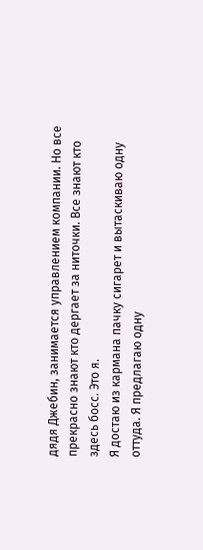дядя Джебин, занимается управлением компании. Но все прекрасно знают кто дергает за ниточки. Все знают кто здесь босс. Это я.
Я достаю из кармана пачку сигарет и вытаскиваю одну оттуда. Я предлагаю одну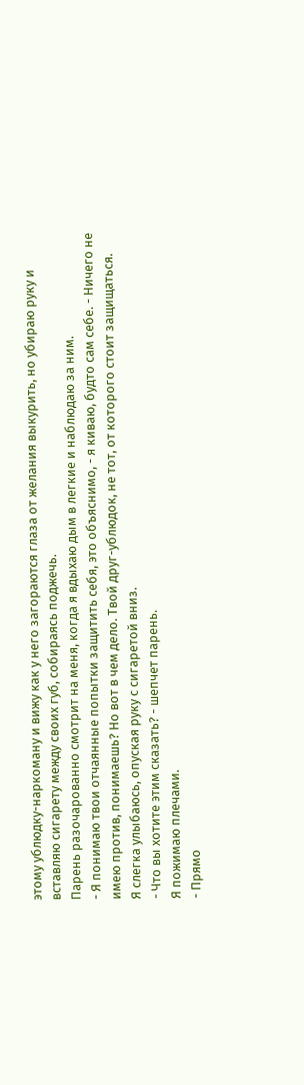этому ублюдку-наркоману и вижу как у него загораются глаза от желания выкурить, но убираю руку и вставляю сигарету между своих губ, собираясь поджечь.
Парень разочарованно смотрит на меня, когда я вдыхаю дым в легкие и наблюдаю за ним.
- Я понимаю твои отчаянные попытки защитить себя, это объяснимо, - я киваю, будто сам себе. - Ничего не имею против, понимаешь? Но вот в чем дело. Твой друг-ублюдок, не тот, от которого стоит защищаться.
Я слегка улыбаюсь, опуская руку с сигаретой вниз.
- Что вы хотите этим сказать? - шепчет парень.
Я пожимаю плечами.
- Прямо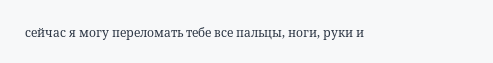сейчас я могу переломать тебе все пальцы, ноги, руки и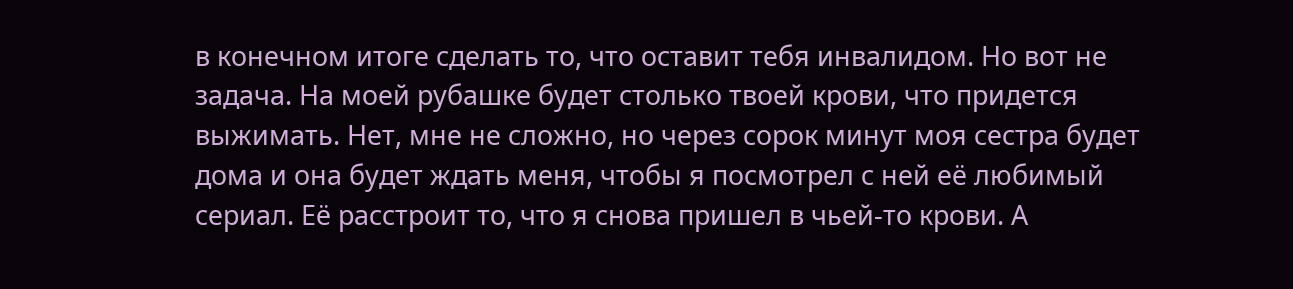в конечном итоге сделать то, что оставит тебя инвалидом. Но вот не задача. На моей рубашке будет столько твоей крови, что придется выжимать. Нет, мне не сложно, но через сорок минут моя сестра будет дома и она будет ждать меня, чтобы я посмотрел с ней её любимый сериал. Её расстроит то, что я снова пришел в чьей-то крови. А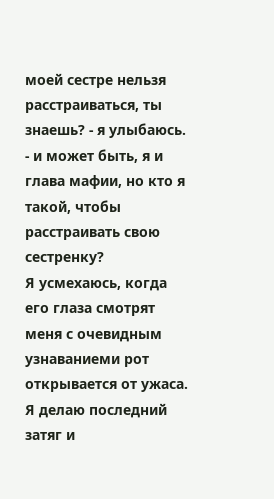моей сестре нельзя расстраиваться, ты знаешь? - я улыбаюсь. - и может быть, я и глава мафии, но кто я такой, чтобы расстраивать свою сестренку?
Я усмехаюсь, когда его глаза смотрят меня с очевидным узнаваниеми рот открывается от ужаса. Я делаю последний затяг и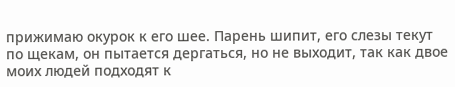прижимаю окурок к его шее. Парень шипит, его слезы текут по щекам, он пытается дергаться, но не выходит, так как двое моих людей подходят к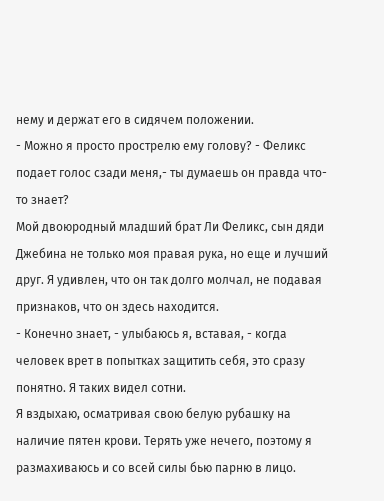нему и держат его в сидячем положении.
- Можно я просто прострелю ему голову? - Феликс подает голос сзади меня,- ты думаешь он правда что-то знает?
Мой двоюродный младший брат Ли Феликс, сын дяди Джебина не только моя правая рука, но еще и лучший друг. Я удивлен, что он так долго молчал, не подавая признаков, что он здесь находится.
- Конечно знает, - улыбаюсь я, вставая, - когда человек врет в попытках защитить себя, это сразу понятно. Я таких видел сотни.
Я вздыхаю, осматривая свою белую рубашку на наличие пятен крови. Терять уже нечего, поэтому я размахиваюсь и со всей силы бью парню в лицо.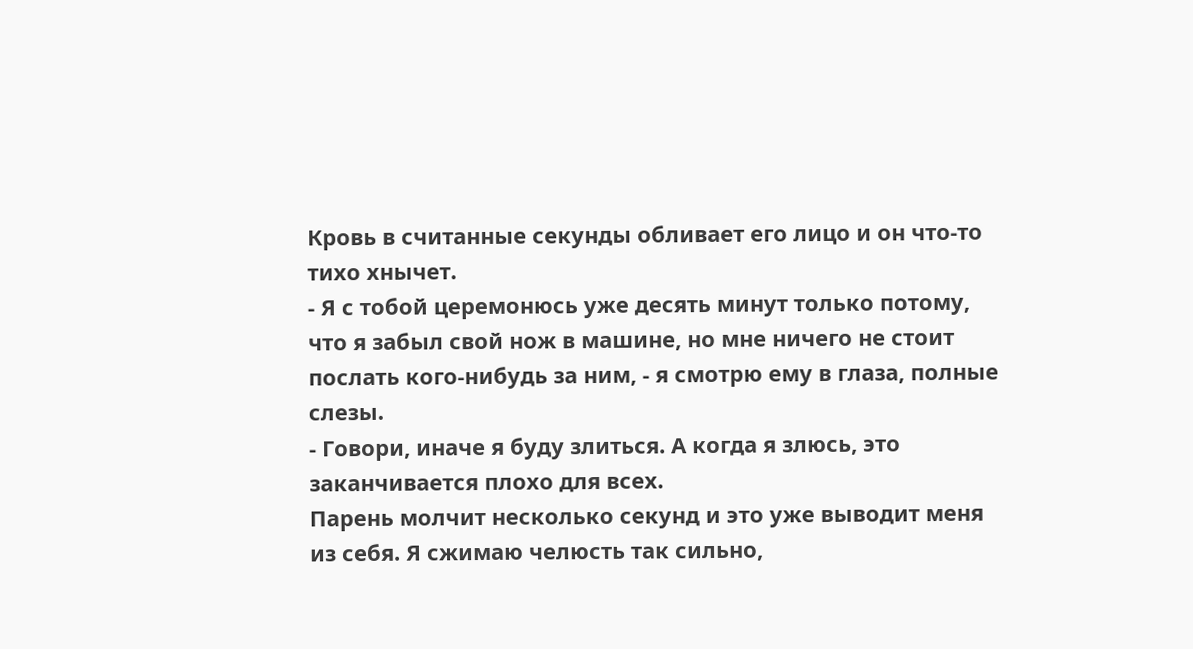Кровь в считанные секунды обливает его лицо и он что-то тихо хнычет.
- Я с тобой церемонюсь уже десять минут только потому, что я забыл свой нож в машине, но мне ничего не стоит послать кого-нибудь за ним, - я смотрю ему в глаза, полные слезы.
- Говори, иначе я буду злиться. А когда я злюсь, это заканчивается плохо для всех.
Парень молчит несколько секунд и это уже выводит меня из себя. Я сжимаю челюсть так сильно,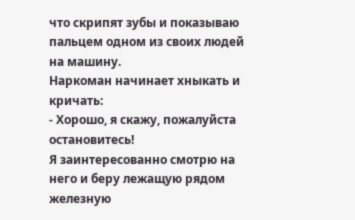что скрипят зубы и показываю пальцем одном из своих людей на машину.
Наркоман начинает хныкать и кричать:
- Хорошо, я скажу, пожалуйста остановитесь!
Я заинтересованно смотрю на него и беру лежащую рядом железную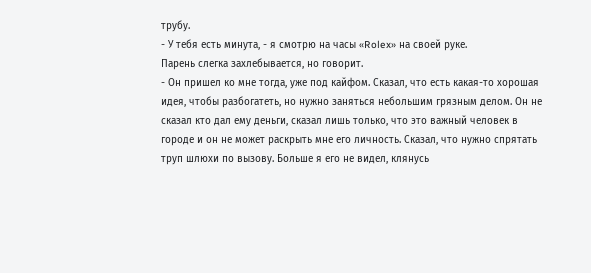трубу.
- У тебя есть минута, - я смотрю на часы «Rolex» на своей руке.
Парень слегка захлебывается, но говорит.
- Он пришел ко мне тогда, уже под кайфом. Сказал, что есть какая-то хорошая идея, чтобы разбогатеть, но нужно заняться небольшим грязным делом. Он не сказал кто дал ему деньги, сказал лишь только, что это важный человек в городе и он не может раскрыть мне его личность. Сказал, что нужно спрятать труп шлюхи по вызову. Больше я его не видел, клянусь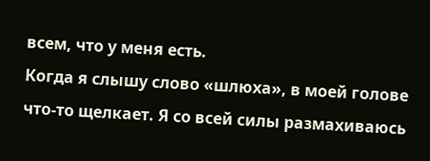всем, что у меня есть.
Когда я слышу слово «шлюха», в моей голове что-то щелкает. Я со всей силы размахиваюсь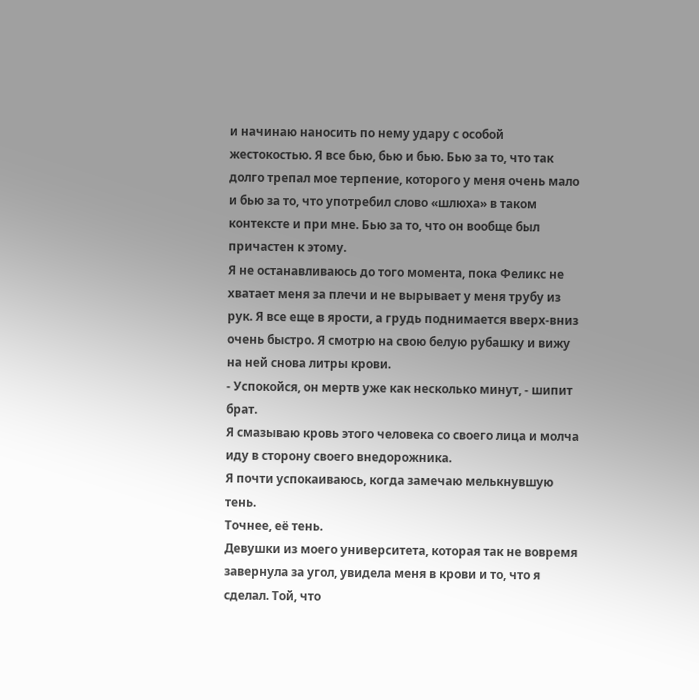и начинаю наносить по нему удару с особой жестокостью. Я все бью, бью и бью. Бью за то, что так долго трепал мое терпение, которого у меня очень мало и бью за то, что употребил слово «шлюха» в таком контексте и при мне. Бью за то, что он вообще был причастен к этому.
Я не останавливаюсь до того момента, пока Феликс не хватает меня за плечи и не вырывает у меня трубу из рук. Я все еще в ярости, а грудь поднимается вверх-вниз очень быстро. Я смотрю на свою белую рубашку и вижу на ней снова литры крови.
- Успокойся, он мертв уже как несколько минут, - шипит брат.
Я смазываю кровь этого человека со своего лица и молча иду в сторону своего внедорожника.
Я почти успокаиваюсь, когда замечаю мелькнувшую тень.
Точнее, её тень.
Девушки из моего университета, которая так не вовремя завернула за угол, увидела меня в крови и то, что я сделал. Той, что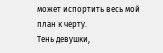может испортить весь мой план к черту.
Тень девушки,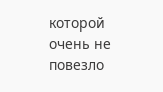которой очень не повезло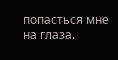попасться мне на глаза.